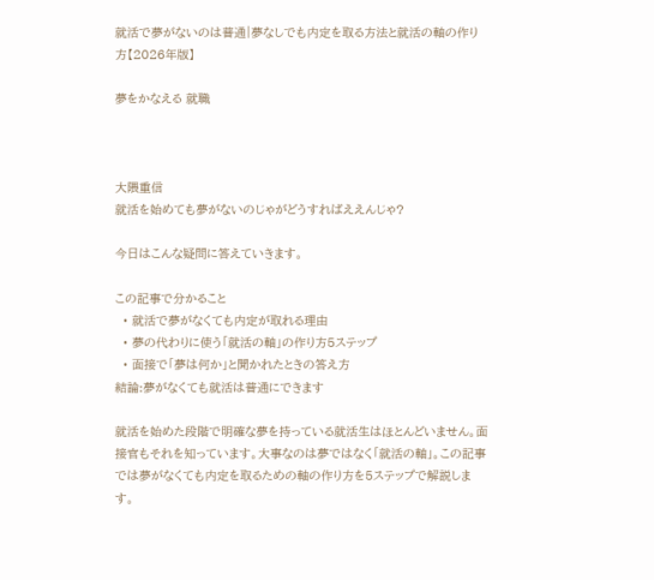就活で夢がないのは普通|夢なしでも内定を取る方法と就活の軸の作り方【2026年版】

夢をかなえる 就職



大隈重信
就活を始めても夢がないのじゃがどうすればええんじゃ?

今日はこんな疑問に答えていきます。

この記事で分かること
  • 就活で夢がなくても内定が取れる理由
  • 夢の代わりに使う「就活の軸」の作り方5ステップ
  • 面接で「夢は何か」と聞かれたときの答え方
結論:夢がなくても就活は普通にできます

就活を始めた段階で明確な夢を持っている就活生はほとんどいません。面接官もそれを知っています。大事なのは夢ではなく「就活の軸」。この記事では夢がなくても内定を取るための軸の作り方を5ステップで解説します。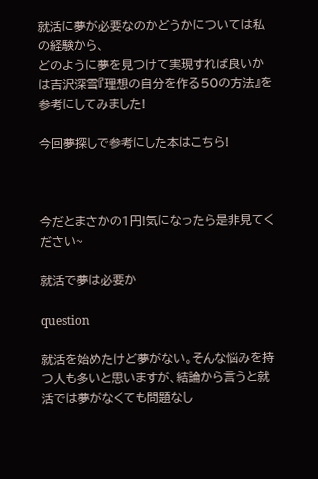就活に夢が必要なのかどうかについては私の経験から、
どのように夢を見つけて実現すれば良いかは吉沢深雪『理想の自分を作る50の方法』を参考にしてみました!

今回夢探しで参考にした本はこちら!



今だとまさかの1円!気になったら是非見てください~

就活で夢は必要か

question

就活を始めたけど夢がない。そんな悩みを持つ人も多いと思いますが、結論から言うと就活では夢がなくても問題なし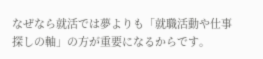なぜなら就活では夢よりも「就職活動や仕事探しの軸」の方が重要になるからです。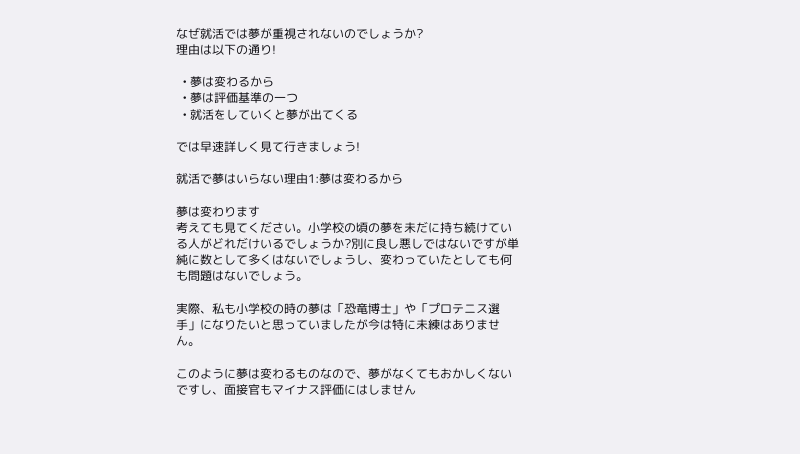なぜ就活では夢が重視されないのでしょうか?
理由は以下の通り!

  • 夢は変わるから
  • 夢は評価基準の一つ
  • 就活をしていくと夢が出てくる

では早速詳しく見て行きましょう!

就活で夢はいらない理由1:夢は変わるから

夢は変わります
考えても見てください。小学校の頃の夢を未だに持ち続けている人がどれだけいるでしょうか?別に良し悪しではないですが単純に数として多くはないでしょうし、変わっていたとしても何も問題はないでしょう。

実際、私も小学校の時の夢は「恐竜博士」や「プロテニス選手」になりたいと思っていましたが今は特に未練はありません。

このように夢は変わるものなので、夢がなくてもおかしくないですし、面接官もマイナス評価にはしません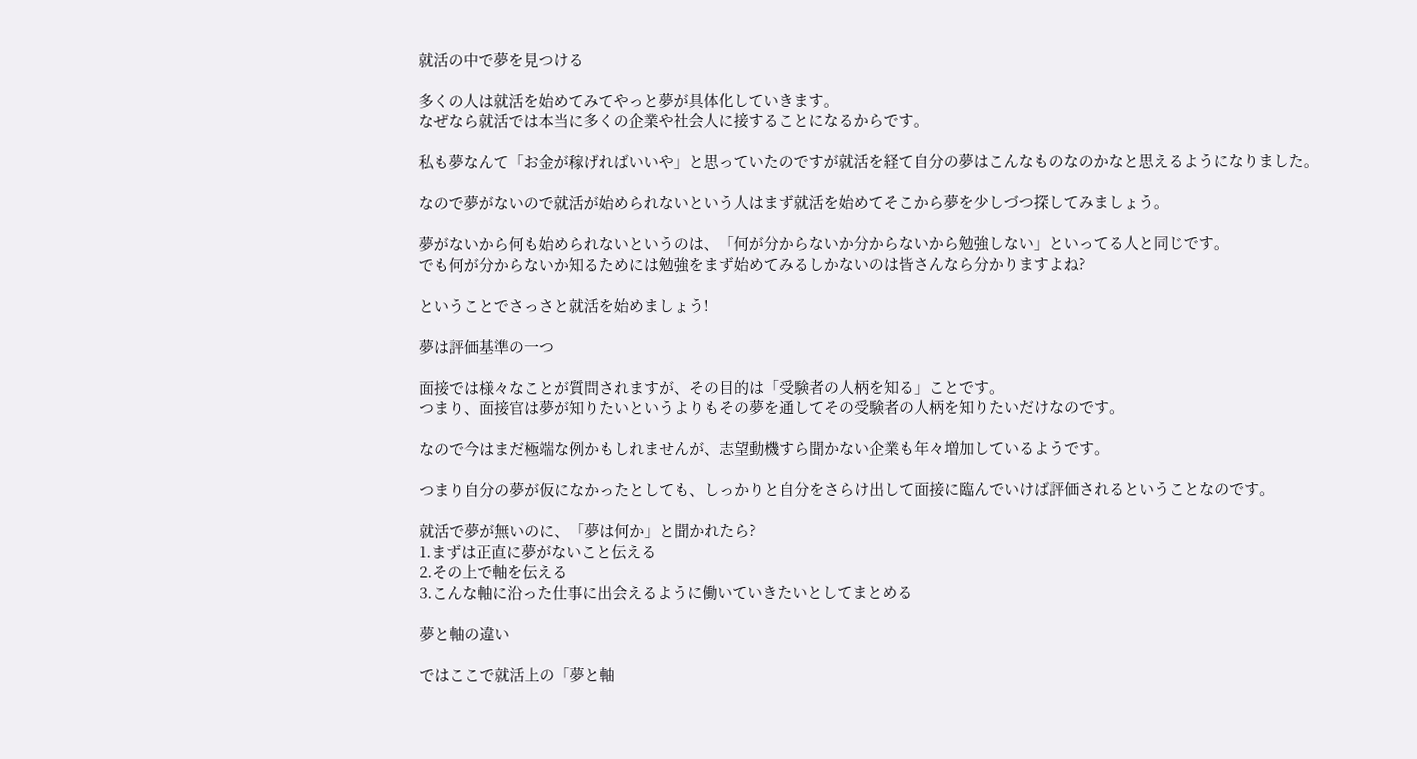就活の中で夢を見つける

多くの人は就活を始めてみてやっと夢が具体化していきます。
なぜなら就活では本当に多くの企業や社会人に接することになるからです。

私も夢なんて「お金が稼げればいいや」と思っていたのですが就活を経て自分の夢はこんなものなのかなと思えるようになりました。

なので夢がないので就活が始められないという人はまず就活を始めてそこから夢を少しづつ探してみましょう。

夢がないから何も始められないというのは、「何が分からないか分からないから勉強しない」といってる人と同じです。
でも何が分からないか知るためには勉強をまず始めてみるしかないのは皆さんなら分かりますよね?

ということでさっさと就活を始めましょう!

夢は評価基準の一つ

面接では様々なことが質問されますが、その目的は「受験者の人柄を知る」ことです。
つまり、面接官は夢が知りたいというよりもその夢を通してその受験者の人柄を知りたいだけなのです。

なので今はまだ極端な例かもしれませんが、志望動機すら聞かない企業も年々増加しているようです。

つまり自分の夢が仮になかったとしても、しっかりと自分をさらけ出して面接に臨んでいけば評価されるということなのです。

就活で夢が無いのに、「夢は何か」と聞かれたら?
1.まずは正直に夢がないこと伝える
2.その上で軸を伝える
3.こんな軸に沿った仕事に出会えるように働いていきたいとしてまとめる

夢と軸の違い

ではここで就活上の「夢と軸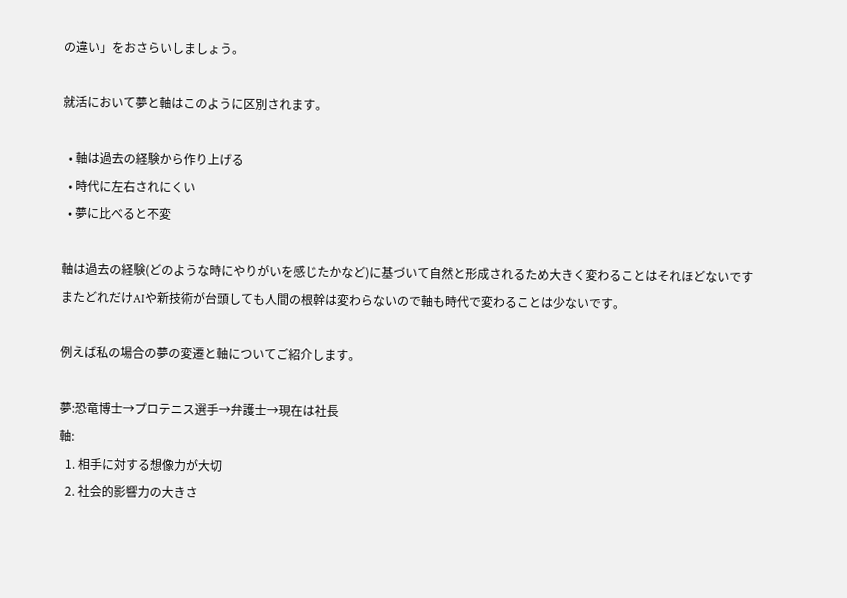の違い」をおさらいしましょう。

就活において夢と軸はこのように区別されます。

  • 軸は過去の経験から作り上げる
  • 時代に左右されにくい
  • 夢に比べると不変

軸は過去の経験(どのような時にやりがいを感じたかなど)に基づいて自然と形成されるため大きく変わることはそれほどないです
またどれだけAIや新技術が台頭しても人間の根幹は変わらないので軸も時代で変わることは少ないです。

例えば私の場合の夢の変遷と軸についてご紹介します。

夢:恐竜博士→プロテニス選手→弁護士→現在は社長
軸:
  1. 相手に対する想像力が大切
  2. 社会的影響力の大きさ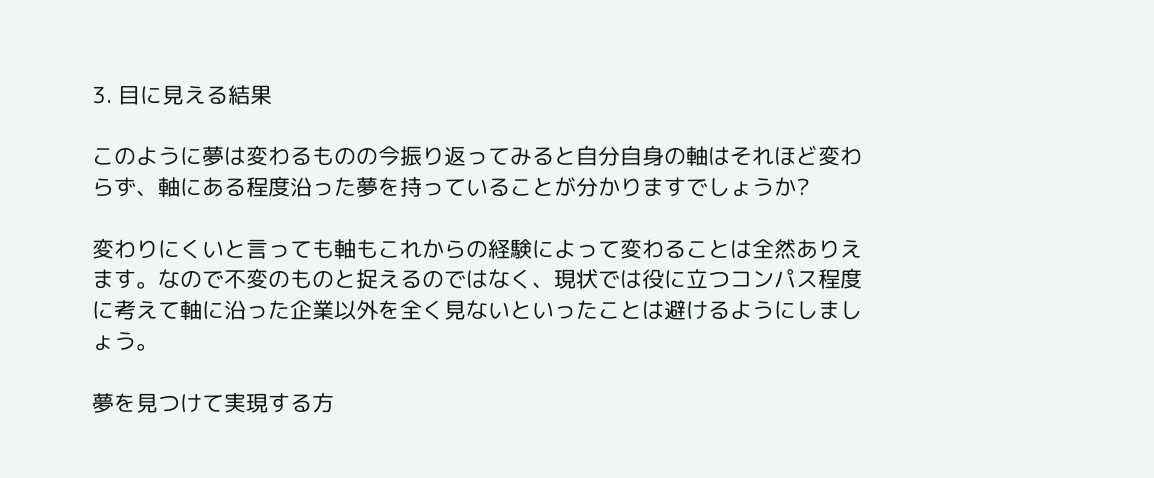3. 目に見える結果

このように夢は変わるものの今振り返ってみると自分自身の軸はそれほど変わらず、軸にある程度沿った夢を持っていることが分かりますでしょうか?

変わりにくいと言っても軸もこれからの経験によって変わることは全然ありえます。なので不変のものと捉えるのではなく、現状では役に立つコンパス程度に考えて軸に沿った企業以外を全く見ないといったことは避けるようにしましょう。

夢を見つけて実現する方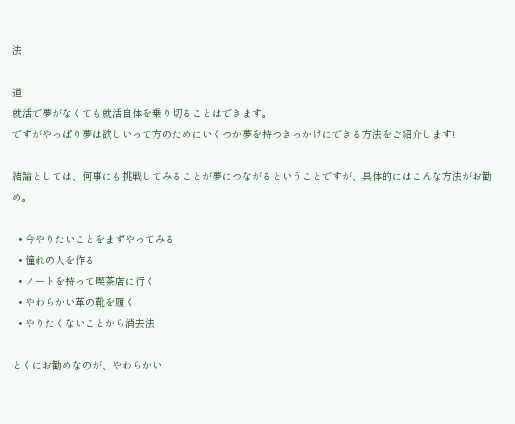法

道
就活で夢がなくても就活自体を乗り切ることはできます。
ですがやっぱり夢は欲しいって方のためにいくつか夢を持つきっかけにできる方法をご紹介します!

結論としては、何事にも挑戦してみることが夢につながるということですが、具体的にはこんな方法がお勧め。

  • 今やりたいことをまずやってみる
  • 憧れの人を作る
  • ノートを持って喫茶店に行く
  • やわらかい革の靴を履く
  • やりたくないことから消去法

とくにお勧めなのが、やわらかい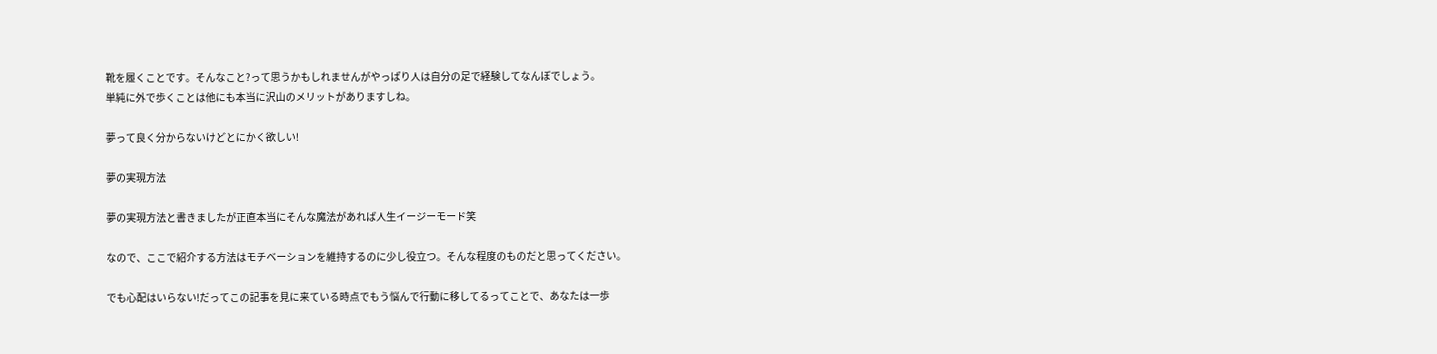靴を履くことです。そんなこと?って思うかもしれませんがやっぱり人は自分の足で経験してなんぼでしょう。
単純に外で歩くことは他にも本当に沢山のメリットがありますしね。

夢って良く分からないけどとにかく欲しい!

夢の実現方法

夢の実現方法と書きましたが正直本当にそんな魔法があれば人生イージーモード笑

なので、ここで紹介する方法はモチベーションを維持するのに少し役立つ。そんな程度のものだと思ってください。

でも心配はいらない!だってこの記事を見に来ている時点でもう悩んで行動に移してるってことで、あなたは一歩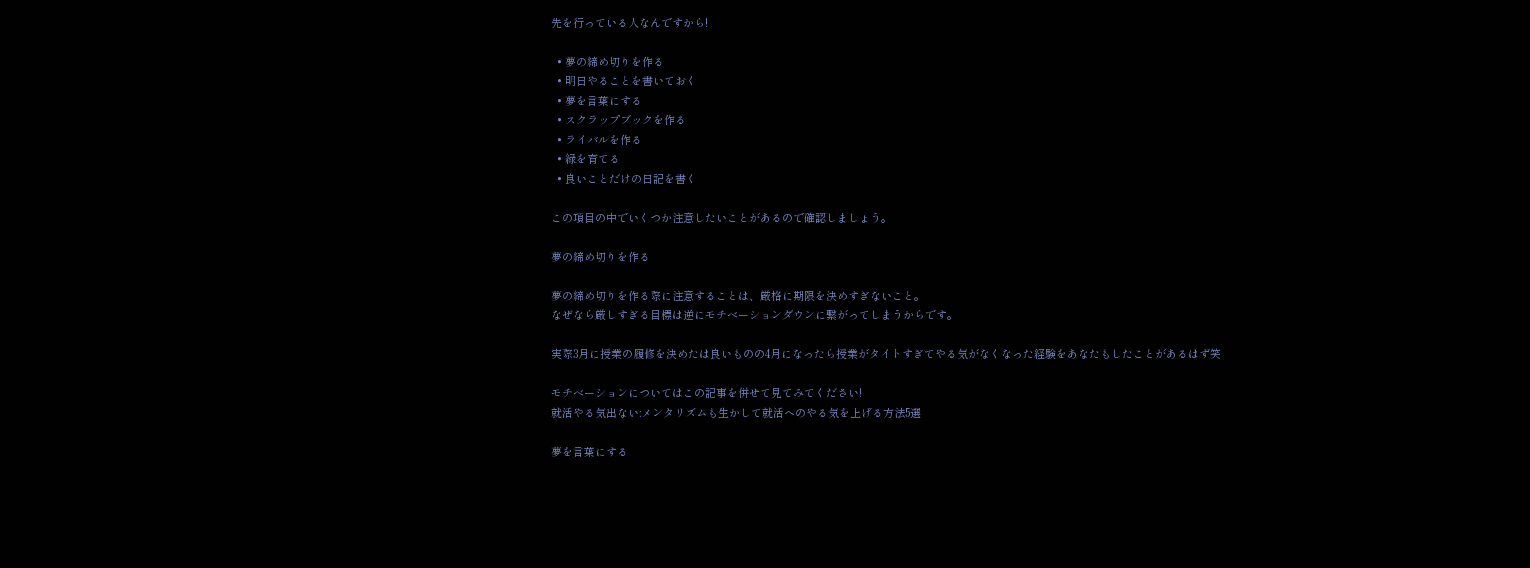先を行っている人なんですから!

  • 夢の締め切りを作る
  • 明日やることを書いておく
  • 夢を言葉にする
  • スクラップブックを作る
  • ライバルを作る
  • 緑を育てる
  • 良いことだけの日記を書く

この項目の中でいくつか注意したいことがあるので確認しましょう。

夢の締め切りを作る

夢の締め切りを作る際に注意することは、厳格に期限を決めすぎないこと。
なぜなら厳しすぎる目標は逆にモチベーションダウンに繋がってしまうからです。

実際3月に授業の履修を決めたは良いものの4月になったら授業がタイトすぎてやる気がなくなった経験をあなたもしたことがあるはず笑

モチベーションについてはこの記事を併せて見てみてください!
就活やる気出ない:メンタリズムも生かして就活へのやる気を上げる方法5選

夢を言葉にする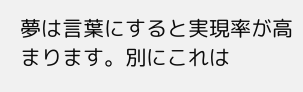夢は言葉にすると実現率が高まります。別にこれは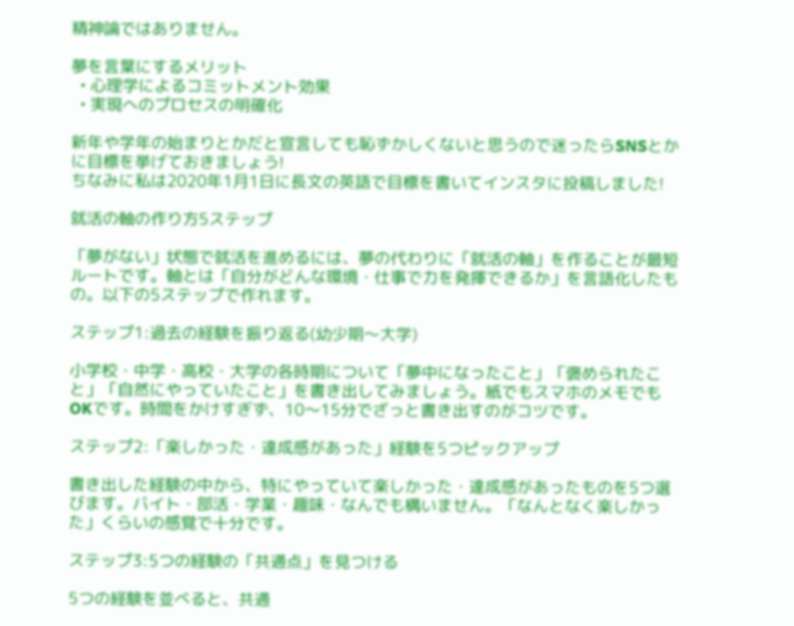精神論ではありません。

夢を言葉にするメリット
  • 心理学によるコミットメント効果
  • 実現へのプロセスの明確化

新年や学年の始まりとかだと宣言しても恥ずかしくないと思うので迷ったらSNSとかに目標を挙げておきましょう!
ちなみに私は2020年1月1日に長文の英語で目標を書いてインスタに投稿しました!

就活の軸の作り方5ステップ

「夢がない」状態で就活を進めるには、夢の代わりに「就活の軸」を作ることが最短ルートです。軸とは「自分がどんな環境・仕事で力を発揮できるか」を言語化したもの。以下の5ステップで作れます。

ステップ1:過去の経験を振り返る(幼少期〜大学)

小学校・中学・高校・大学の各時期について「夢中になったこと」「褒められたこと」「自然にやっていたこと」を書き出してみましょう。紙でもスマホのメモでもOKです。時間をかけすぎず、10〜15分でざっと書き出すのがコツです。

ステップ2:「楽しかった・達成感があった」経験を5つピックアップ

書き出した経験の中から、特にやっていて楽しかった・達成感があったものを5つ選びます。バイト・部活・学業・趣味・なんでも構いません。「なんとなく楽しかった」くらいの感覚で十分です。

ステップ3:5つの経験の「共通点」を見つける

5つの経験を並べると、共通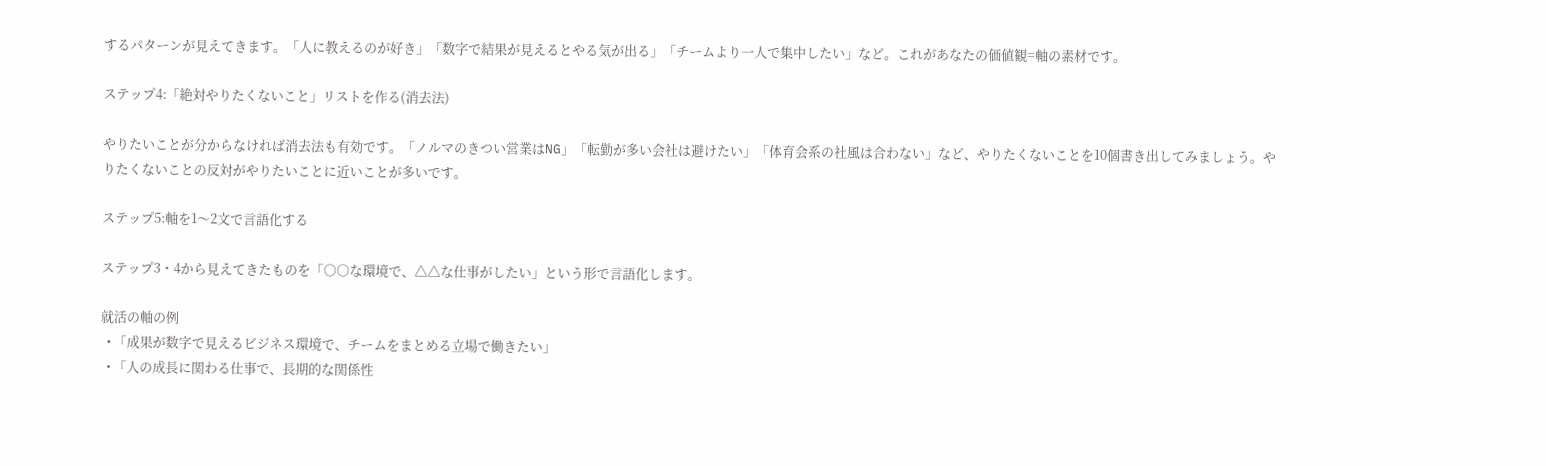するパターンが見えてきます。「人に教えるのが好き」「数字で結果が見えるとやる気が出る」「チームより一人で集中したい」など。これがあなたの価値観=軸の素材です。

ステップ4:「絶対やりたくないこと」リストを作る(消去法)

やりたいことが分からなければ消去法も有効です。「ノルマのきつい営業はNG」「転勤が多い会社は避けたい」「体育会系の社風は合わない」など、やりたくないことを10個書き出してみましょう。やりたくないことの反対がやりたいことに近いことが多いです。

ステップ5:軸を1〜2文で言語化する

ステップ3・4から見えてきたものを「○○な環境で、△△な仕事がしたい」という形で言語化します。

就活の軸の例
  • 「成果が数字で見えるビジネス環境で、チームをまとめる立場で働きたい」
  • 「人の成長に関わる仕事で、長期的な関係性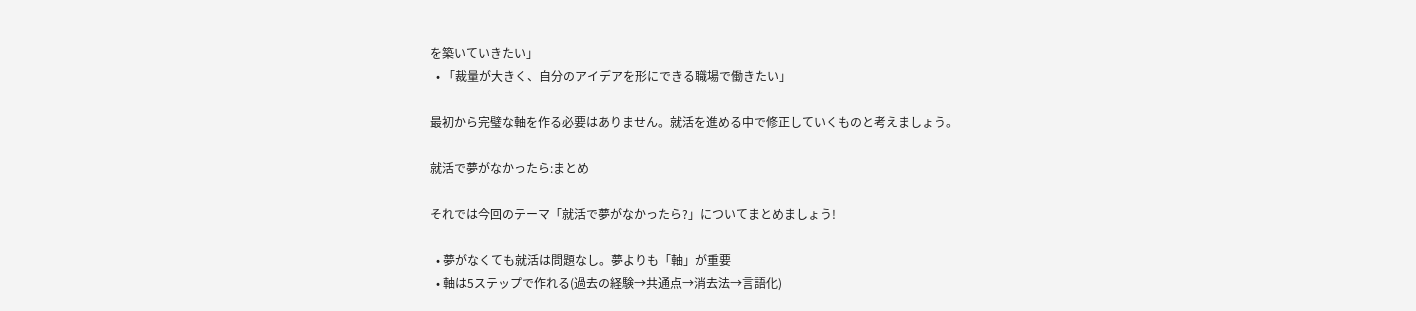を築いていきたい」
  • 「裁量が大きく、自分のアイデアを形にできる職場で働きたい」

最初から完璧な軸を作る必要はありません。就活を進める中で修正していくものと考えましょう。

就活で夢がなかったら:まとめ

それでは今回のテーマ「就活で夢がなかったら?」についてまとめましょう!

  • 夢がなくても就活は問題なし。夢よりも「軸」が重要
  • 軸は5ステップで作れる(過去の経験→共通点→消去法→言語化)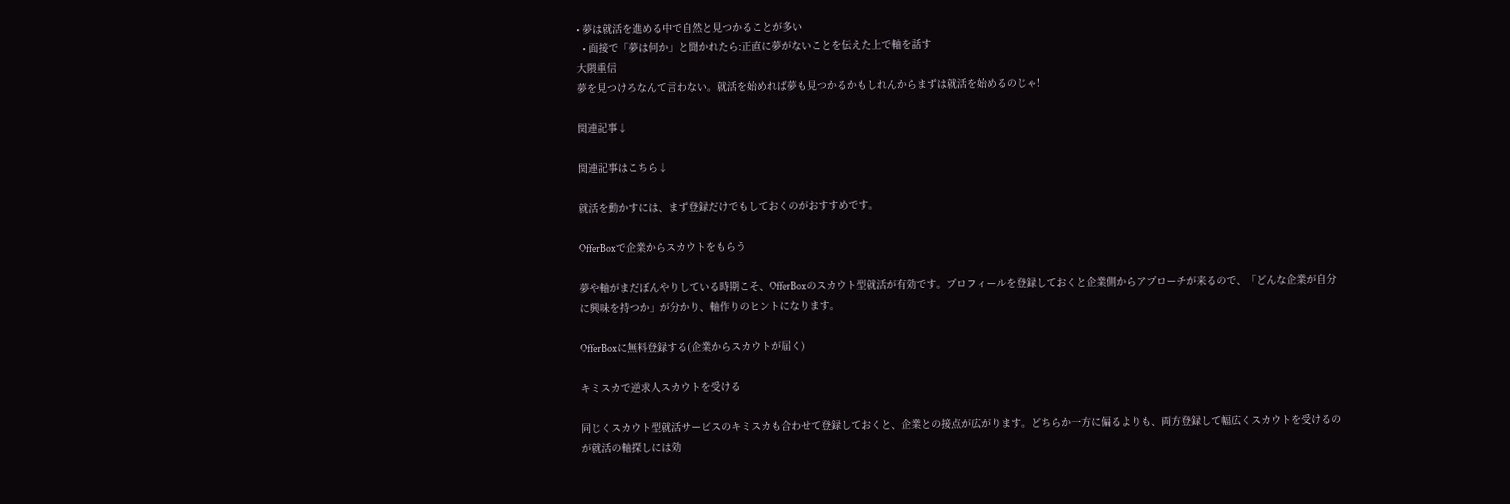• 夢は就活を進める中で自然と見つかることが多い
  • 面接で「夢は何か」と聞かれたら:正直に夢がないことを伝えた上で軸を話す
大隈重信
夢を見つけろなんて言わない。就活を始めれば夢も見つかるかもしれんからまずは就活を始めるのじゃ!

関連記事↓

関連記事はこちら↓

就活を動かすには、まず登録だけでもしておくのがおすすめです。

OfferBoxで企業からスカウトをもらう

夢や軸がまだぼんやりしている時期こそ、OfferBoxのスカウト型就活が有効です。プロフィールを登録しておくと企業側からアプローチが来るので、「どんな企業が自分に興味を持つか」が分かり、軸作りのヒントになります。

OfferBoxに無料登録する(企業からスカウトが届く)

キミスカで逆求人スカウトを受ける

同じくスカウト型就活サービスのキミスカも合わせて登録しておくと、企業との接点が広がります。どちらか一方に偏るよりも、両方登録して幅広くスカウトを受けるのが就活の軸探しには効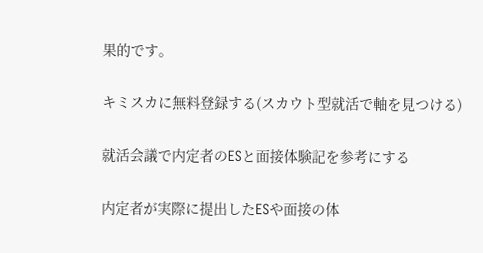果的です。

キミスカに無料登録する(スカウト型就活で軸を見つける)

就活会議で内定者のESと面接体験記を参考にする

内定者が実際に提出したESや面接の体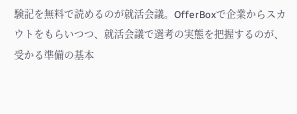験記を無料で読めるのが就活会議。OfferBoxで企業からスカウトをもらいつつ、就活会議で選考の実態を把握するのが、受かる準備の基本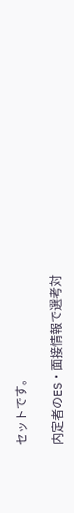セットです。

内定者のES・面接情報で選考対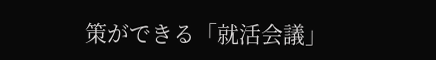策ができる「就活会議」